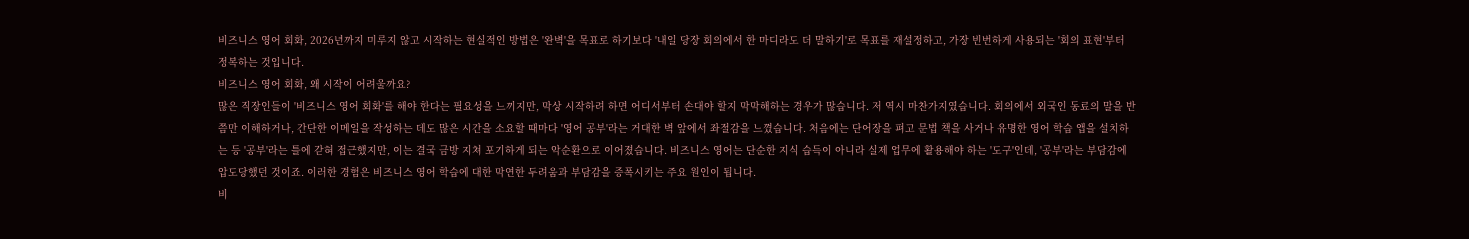비즈니스 영어 회화, 2026년까지 미루지 않고 시작하는 현실적인 방법은 '완벽'을 목표로 하기보다 '내일 당장 회의에서 한 마디라도 더 말하기'로 목표를 재설정하고, 가장 빈번하게 사용되는 '회의 표현'부터 정복하는 것입니다.
비즈니스 영어 회화, 왜 시작이 어려울까요?
많은 직장인들이 '비즈니스 영어 회화'를 해야 한다는 필요성을 느끼지만, 막상 시작하려 하면 어디서부터 손대야 할지 막막해하는 경우가 많습니다. 저 역시 마찬가지였습니다. 회의에서 외국인 동료의 말을 반쯤만 이해하거나, 간단한 이메일을 작성하는 데도 많은 시간을 소요할 때마다 '영어 공부'라는 거대한 벽 앞에서 좌절감을 느꼈습니다. 처음에는 단어장을 펴고 문법 책을 사거나 유명한 영어 학습 앱을 설치하는 등 '공부'라는 틀에 갇혀 접근했지만, 이는 결국 금방 지쳐 포기하게 되는 악순환으로 이어졌습니다. 비즈니스 영어는 단순한 지식 습득이 아니라 실제 업무에 활용해야 하는 '도구'인데, '공부'라는 부담감에 압도당했던 것이죠. 이러한 경험은 비즈니스 영어 학습에 대한 막연한 두려움과 부담감을 증폭시키는 주요 원인이 됩니다.
비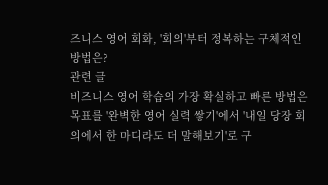즈니스 영어 회화, '회의'부터 정복하는 구체적인 방법은?
관련 글
비즈니스 영어 학습의 가장 확실하고 빠른 방법은 목표를 '완벽한 영어 실력 쌓기'에서 '내일 당장 회의에서 한 마디라도 더 말해보기'로 구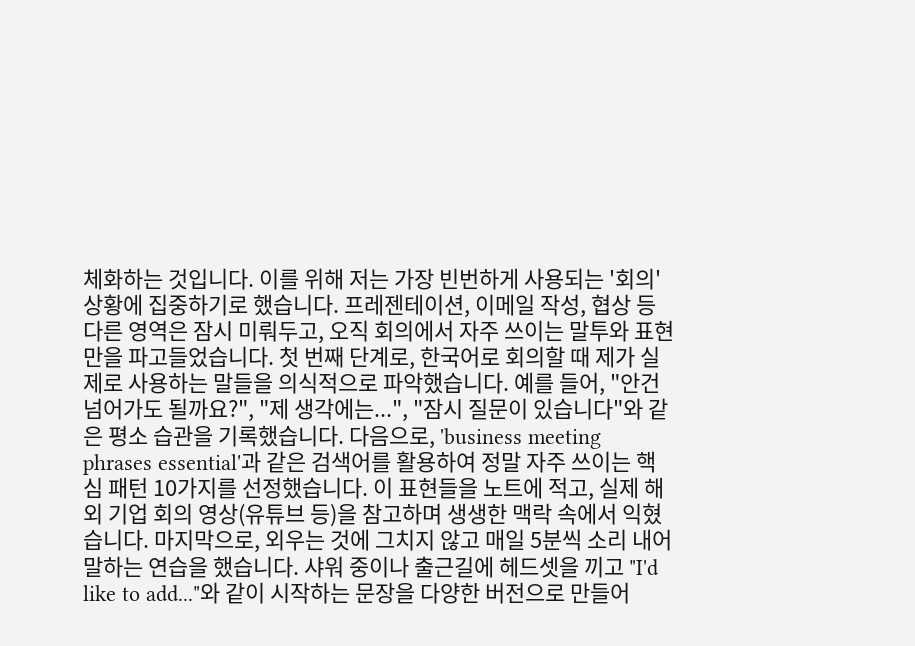체화하는 것입니다. 이를 위해 저는 가장 빈번하게 사용되는 '회의' 상황에 집중하기로 했습니다. 프레젠테이션, 이메일 작성, 협상 등 다른 영역은 잠시 미뤄두고, 오직 회의에서 자주 쓰이는 말투와 표현만을 파고들었습니다. 첫 번째 단계로, 한국어로 회의할 때 제가 실제로 사용하는 말들을 의식적으로 파악했습니다. 예를 들어, "안건 넘어가도 될까요?", "제 생각에는...", "잠시 질문이 있습니다"와 같은 평소 습관을 기록했습니다. 다음으로, 'business meeting phrases essential'과 같은 검색어를 활용하여 정말 자주 쓰이는 핵심 패턴 10가지를 선정했습니다. 이 표현들을 노트에 적고, 실제 해외 기업 회의 영상(유튜브 등)을 참고하며 생생한 맥락 속에서 익혔습니다. 마지막으로, 외우는 것에 그치지 않고 매일 5분씩 소리 내어 말하는 연습을 했습니다. 샤워 중이나 출근길에 헤드셋을 끼고 "I'd like to add..."와 같이 시작하는 문장을 다양한 버전으로 만들어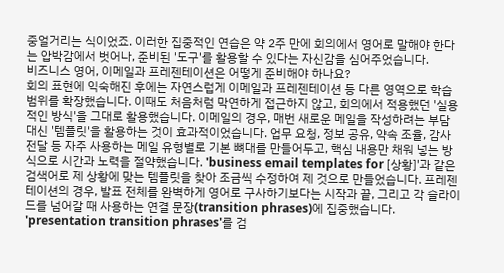중얼거리는 식이었죠. 이러한 집중적인 연습은 약 2주 만에 회의에서 영어로 말해야 한다는 압박감에서 벗어나, 준비된 '도구'를 활용할 수 있다는 자신감을 심어주었습니다.
비즈니스 영어, 이메일과 프레젠테이션은 어떻게 준비해야 하나요?
회의 표현에 익숙해진 후에는 자연스럽게 이메일과 프레젠테이션 등 다른 영역으로 학습 범위를 확장했습니다. 이때도 처음처럼 막연하게 접근하지 않고, 회의에서 적용했던 '실용적인 방식'을 그대로 활용했습니다. 이메일의 경우, 매번 새로운 메일을 작성하려는 부담 대신 '템플릿'을 활용하는 것이 효과적이었습니다. 업무 요청, 정보 공유, 약속 조율, 감사 전달 등 자주 사용하는 메일 유형별로 기본 뼈대를 만들어두고, 핵심 내용만 채워 넣는 방식으로 시간과 노력을 절약했습니다. 'business email templates for [상황]'과 같은 검색어로 제 상황에 맞는 템플릿을 찾아 조금씩 수정하여 제 것으로 만들었습니다. 프레젠테이션의 경우, 발표 전체를 완벽하게 영어로 구사하기보다는 시작과 끝, 그리고 각 슬라이드를 넘어갈 때 사용하는 연결 문장(transition phrases)에 집중했습니다. 'presentation transition phrases'를 검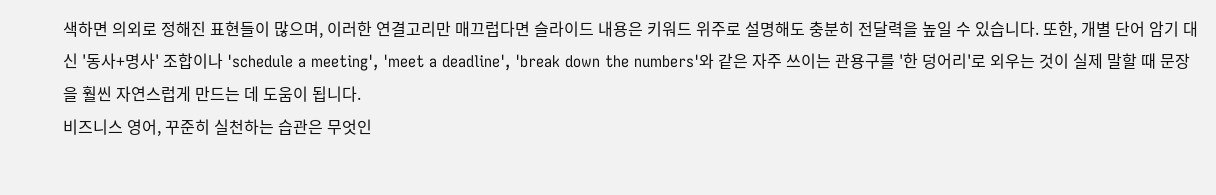색하면 의외로 정해진 표현들이 많으며, 이러한 연결고리만 매끄럽다면 슬라이드 내용은 키워드 위주로 설명해도 충분히 전달력을 높일 수 있습니다. 또한, 개별 단어 암기 대신 '동사+명사' 조합이나 'schedule a meeting', 'meet a deadline', 'break down the numbers'와 같은 자주 쓰이는 관용구를 '한 덩어리'로 외우는 것이 실제 말할 때 문장을 훨씬 자연스럽게 만드는 데 도움이 됩니다.
비즈니스 영어, 꾸준히 실천하는 습관은 무엇인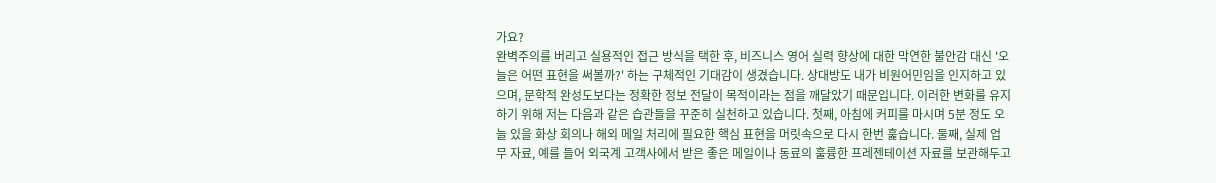가요?
완벽주의를 버리고 실용적인 접근 방식을 택한 후, 비즈니스 영어 실력 향상에 대한 막연한 불안감 대신 '오늘은 어떤 표현을 써볼까?' 하는 구체적인 기대감이 생겼습니다. 상대방도 내가 비원어민임을 인지하고 있으며, 문학적 완성도보다는 정확한 정보 전달이 목적이라는 점을 깨달았기 때문입니다. 이러한 변화를 유지하기 위해 저는 다음과 같은 습관들을 꾸준히 실천하고 있습니다. 첫째, 아침에 커피를 마시며 5분 정도 오늘 있을 화상 회의나 해외 메일 처리에 필요한 핵심 표현을 머릿속으로 다시 한번 훑습니다. 둘째, 실제 업무 자료, 예를 들어 외국계 고객사에서 받은 좋은 메일이나 동료의 훌륭한 프레젠테이션 자료를 보관해두고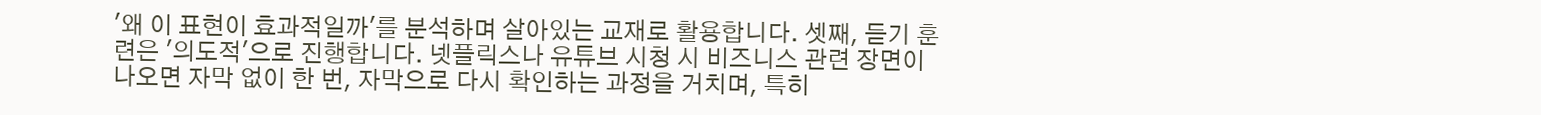'왜 이 표현이 효과적일까'를 분석하며 살아있는 교재로 활용합니다. 셋째, 듣기 훈련은 '의도적'으로 진행합니다. 넷플릭스나 유튜브 시청 시 비즈니스 관련 장면이 나오면 자막 없이 한 번, 자막으로 다시 확인하는 과정을 거치며, 특히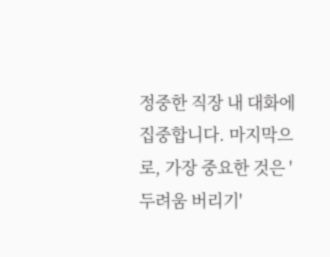정중한 직장 내 대화에 집중합니다. 마지막으로, 가장 중요한 것은 '두려움 버리기'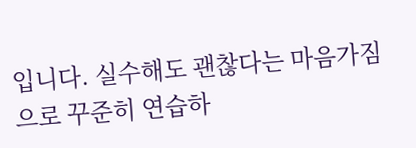입니다. 실수해도 괜찮다는 마음가짐으로 꾸준히 연습하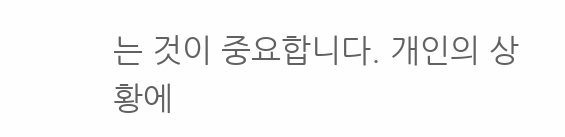는 것이 중요합니다. 개인의 상황에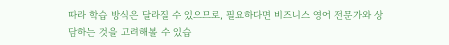따라 학습 방식은 달라질 수 있으므로, 필요하다면 비즈니스 영어 전문가와 상담하는 것을 고려해볼 수 있습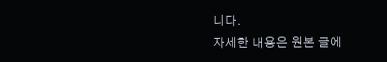니다.
자세한 내용은 원본 글에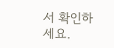서 확인하세요.